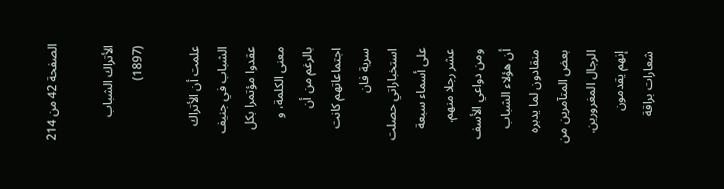الصفحة 42 من 214

الأتراك الشباب (1897)

علمت أن الأتراك الشباب في جنيف عقدوا مؤتمرا بكل معنى الكلمة، و بالرغم من أن اجتماعاتهم كانت سرية فان استخباراتي حصلت على أسماء سبعة عشر رجلا منهم. ومن دواعي الأسف أن هؤلاء الشباب منقادون لما يدبره بعض المتآمرين من الرجال المغرورين. إنهم يقدمون شعارات براقة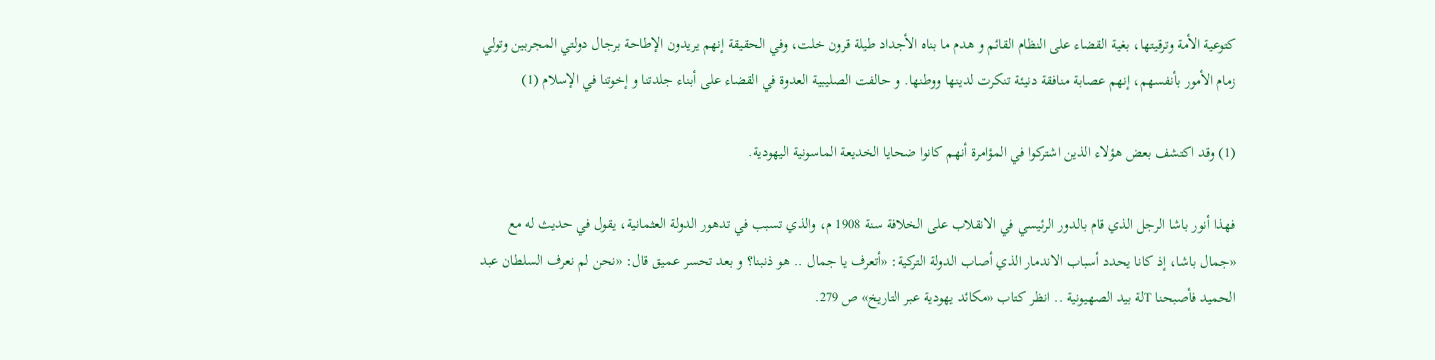کتوعية الأمة وترقيتها، بغية القضاء على النظام القائم و هدم ما بناه الأجداد طيلة قرون خلت، وفي الحقيقة إنهم يريدون الإطاحة برجال دولتي المجربين وتولي زمام الأمور بأنفسهم، إنهم عصابة منافقة دنيئة تنكرت لدينها ووطنها. و حالفت الصليبية العدوة في القضاء على أبناء جلدتنا و إخوتنا في الإسلام (1)

(1) وقد اكتشف بعض هؤلاء الذين اشتركوا في المؤامرة أنهم كانوا ضحايا الخديعة الماسونية اليهودية.

فهذا أنور باشا الرجل الذي قام بالدور الرئيسي في الانقلاب على الخلافة سنة 1908 م، والذي تسبب في تدهور الدولة العثمانية، يقول في حديث له مع «جمال باشا، إذ كانا يحدد أسباب الاندمار الذي أصاب الدولة التركية: «أتعرف يا جمال .. هو ذنبنا؟ و بعد تحسر عميق قال: «نحن لم نعرف السلطان عبد الحميد فأصبحنا Tلة بيد الصهيونية .. انظر كتاب «مكائد يهودية عبر التاريخ» ص 279.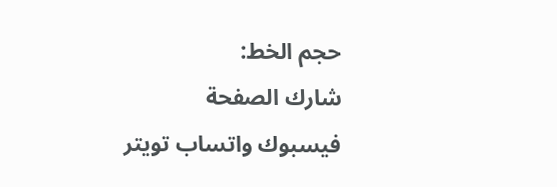حجم الخط:
شارك الصفحة
فيسبوك واتساب تويتر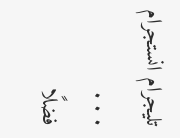تليجرام انستجرام
. . .
فضلًا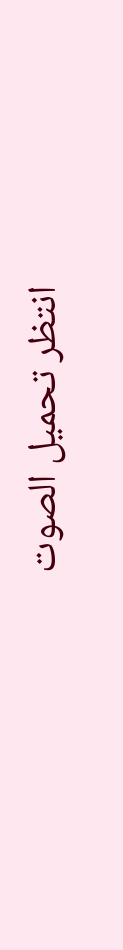انتظر تحميل الصوت